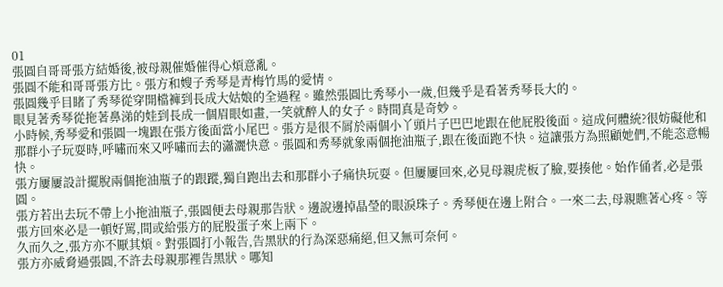01
張圓自哥哥張方結婚後,被母親催婚催得心煩意亂。
張圓不能和哥哥張方比。張方和嫂子秀琴是青梅竹馬的愛情。
張圓幾乎目睹了秀琴從穿開檔褲到長成大姑娘的全過程。雖然張圓比秀琴小一歲,但幾乎是看著秀琴長大的。
眼見著秀琴從拖著鼻涕的娃到長成一個眉眼如畫,一笑就醉人的女子。時間真是奇妙。
小時候,秀琴愛和張圓一塊跟在張方後面當小尾巴。張方是很不屑於兩個小丫頭片子巴巴地跟在他屁股後面。這成何體統?很妨礙他和那群小子玩耍時,呼嘯而來又呼嘯而去的瀟灑快意。張圓和秀琴就象兩個拖油瓶子,跟在後面跑不快。這讓張方為照顧她們,不能恣意暢快。
張方屢屢設計擺脫兩個拖油瓶子的跟蹤,獨自跑出去和那群小子痛快玩耍。但屢屢回來,必見母親虎板了臉,要揍他。始作俑者,必是張圓。
張方若出去玩不帶上小拖油瓶子,張圓便去母親那告狀。邊說邊掉晶瑩的眼淚珠子。秀琴便在邊上附合。一來二去,母親瞧著心疼。等張方回來必是一頓好罵,間或給張方的屁股蛋子來上兩下。
久而久之,張方亦不厭其煩。對張圓打小報告,告黑狀的行為深惡痛絕,但又無可奈何。
張方亦威脅過張圓,不許去母親那裡告黑狀。哪知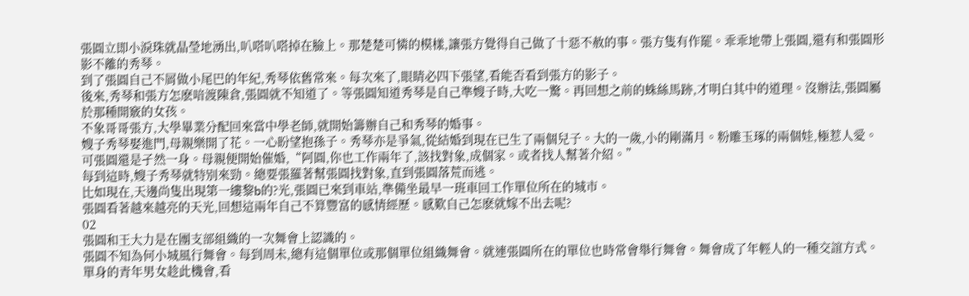張圓立即小淚珠就晶瑩地湧出,叭嗒叭嗒掉在臉上。那楚楚可憐的模樣,讓張方覺得自己做了十惡不赦的事。張方隻有作罷。乖乖地帶上張圓,還有和張圓形影不離的秀琴。
到了張圓自己不屑做小尾巴的年紀,秀琴依舊常來。每次來了,眼睛必四下張望,看能否看到張方的影子。
後來,秀琴和張方怎麽喑渡陳倉,張圓就不知道了。等張圓知道秀琴是自己準嫂子時,大吃一驚。再回想之前的蛛絲馬跡,才明白其中的道理。沒辦法,張圓屬於那種開竅的女孩。
不象哥哥張方,大學畢業分配回來當中學老師,就開始籌辦自己和秀琴的婚事。
嫂子秀琴娶進門,母親樂開了花。一心盼望抱孫子。秀琴亦是爭氣,從結婚到現在已生了兩個兒子。大的一歲,小的剛滿月。粉雕玉琢的兩個娃,極惹人愛。
可張圓還是孑然一身。母親便開始催婚,“阿圓,你也工作兩年了,該找對象,成個家。或者找人幫著介紹。”
每到這時,嫂子秀琴就特別來勁。總要張羅著幫張圓找對象,直到張圓落荒而逃。
比如現在,天邊尚隻出現第一縷黎b的?光,張圓已來到車站,準備坐最早一班車回工作單位所在的城市。
張圓看著越來越亮的天光,回想這兩年自己不算豐富的感情經歷。感歎自己怎麽就嫁不出去呢?
02
張圓和王大力是在團支部組織的一次舞會上認識的。
張圓不知為何小城風行舞會。每到周未,總有這個單位或那個單位組織舞會。就連張圓所在的單位也時常會舉行舞會。舞會成了年輕人的一種交誼方式。單身的青年男女趁此機會,看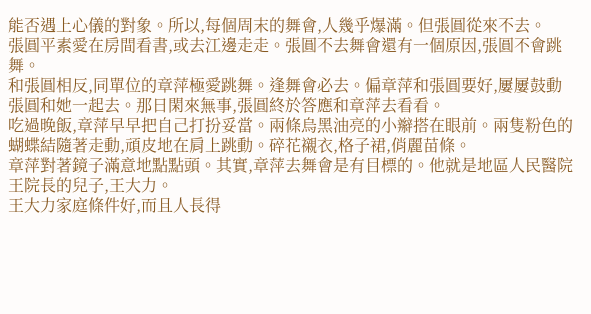能否遇上心儀的對象。所以,每個周末的舞會,人幾乎爆滿。但張圓從來不去。
張圓平素愛在房間看書,或去江邊走走。張圓不去舞會還有一個原因,張圓不會跳舞。
和張圓相反,同單位的章萍極愛跳舞。逢舞會必去。偏章萍和張圓要好,屢屢鼓動張圓和她一起去。那日閑來無事,張圓終於答應和章萍去看看。
吃過晚飯,章萍早早把自己打扮妥當。兩條烏黑油亮的小辮搭在眼前。兩隻粉色的蝴蝶結隨著走動,頑皮地在肩上跳動。碎花襯衣,格子裙,俏麗苗條。
章萍對著鏡子滿意地點點頭。其實,章萍去舞會是有目標的。他就是地區人民醫院王院長的兒子,王大力。
王大力家庭條件好,而且人長得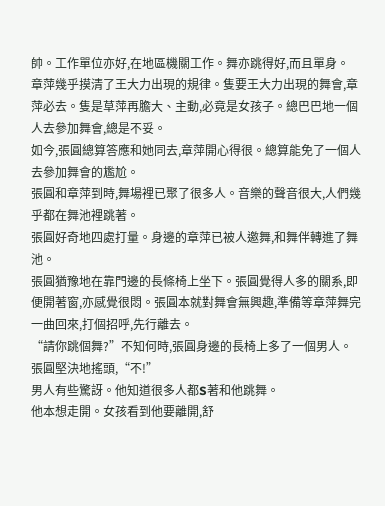帥。工作單位亦好,在地區機關工作。舞亦跳得好,而且單身。
章萍幾乎摸清了王大力出現的規律。隻要王大力出現的舞會,章萍必去。隻是草萍再膽大、主動,必竟是女孩子。總巴巴地一個人去參加舞會,總是不妥。
如今,張圓總算答應和她同去,章萍開心得很。總算能免了一個人去參加舞會的尷尬。
張圓和章萍到時,舞場裡已聚了很多人。音樂的聲音很大,人們幾乎都在舞池裡跳著。
張圓好奇地四處打量。身邊的章萍已被人邀舞,和舞伴轉進了舞池。
張圓猶豫地在靠門邊的長條椅上坐下。張圓覺得人多的關系,即便開著窗,亦感覺很悶。張圓本就對舞會無興趣,準備等章萍舞完一曲回來,打個招呼,先行離去。
“請你跳個舞?”不知何時,張圓身邊的長椅上多了一個男人。
張圓堅決地搖頭,“不!”
男人有些驚訝。他知道很多人都S著和他跳舞。
他本想走開。女孩看到他要離開,舒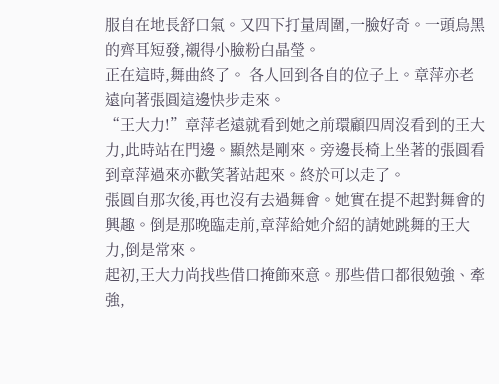服自在地長舒口氣。又四下打量周圍,一臉好奇。一頭烏黑的齊耳短發,襯得小臉粉白晶瑩。
正在這時,舞曲終了。 各人回到各自的位子上。章萍亦老遠向著張圓這邊快步走來。
“王大力!”章萍老遠就看到她之前環顧四周沒看到的王大力,此時站在門邊。顯然是剛來。旁邊長椅上坐著的張圓看到章萍過來亦歡笑著站起來。終於可以走了。
張圓自那次後,再也沒有去過舞會。她實在提不起對舞會的興趣。倒是那晚臨走前,章萍給她介紹的請她跳舞的王大力,倒是常來。
起初,王大力尚找些借口掩飾來意。那些借口都很勉強、牽強,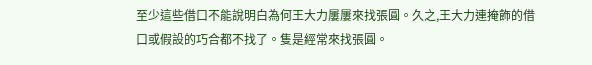至少這些借口不能說明白為何王大力屢屢來找張圓。久之,王大力連掩飾的借口或假設的巧合都不找了。隻是經常來找張圓。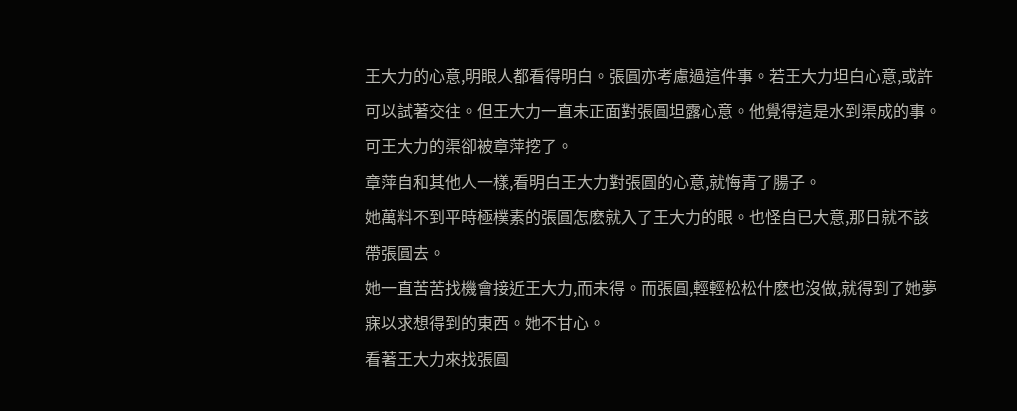王大力的心意,明眼人都看得明白。張圓亦考慮過這件事。若王大力坦白心意,或許可以試著交往。但王大力一直未正面對張圓坦露心意。他覺得這是水到渠成的事。
可王大力的渠卻被章萍挖了。
章萍自和其他人一樣,看明白王大力對張圓的心意,就悔青了腸子。
她萬料不到平時極樸素的張圓怎麽就入了王大力的眼。也怪自已大意,那日就不該帶張圓去。
她一直苦苦找機會接近王大力,而未得。而張圓,輕輕松松什麽也沒做,就得到了她夢寐以求想得到的東西。她不甘心。
看著王大力來找張圓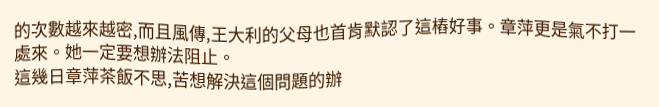的次數越來越密,而且風傳,王大利的父母也首肯默認了這樁好事。章萍更是氣不打一處來。她一定要想辦法阻止。
這幾日章萍茶飯不思,苦想解決這個問題的辦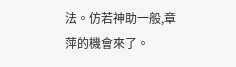法。仿若神助一般,章萍的機會來了。